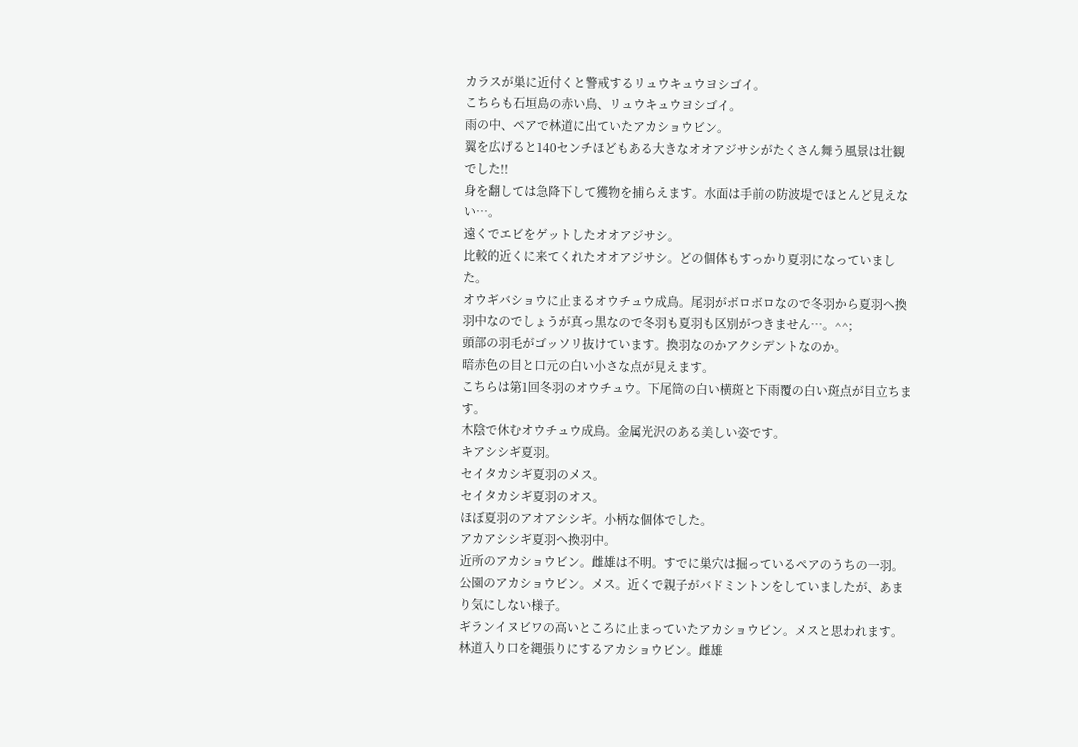カラスが巣に近付くと警戒するリュウキュウヨシゴイ。
こちらも石垣島の赤い鳥、リュウキュウヨシゴイ。
雨の中、ペアで林道に出ていたアカショウビン。
翼を広げると140センチほどもある大きなオオアジサシがたくさん舞う風景は壮観でした!!
身を翻しては急降下して獲物を捕らえます。水面は手前の防波堤でほとんど見えない…。
遠くでエビをゲットしたオオアジサシ。
比較的近くに来てくれたオオアジサシ。どの個体もすっかり夏羽になっていました。
オウギバショウに止まるオウチュウ成鳥。尾羽がボロボロなので冬羽から夏羽へ換羽中なのでしょうが真っ黒なので冬羽も夏羽も区別がつきません…。^^;
頭部の羽毛がゴッソリ抜けています。換羽なのかアクシデントなのか。
暗赤色の目と口元の白い小さな点が見えます。
こちらは第1回冬羽のオウチュウ。下尾筒の白い横斑と下雨覆の白い斑点が目立ちます。
木陰で休むオウチュウ成鳥。金属光沢のある美しい姿です。
キアシシギ夏羽。
セイタカシギ夏羽のメス。
セイタカシギ夏羽のオス。
ほぼ夏羽のアオアシシギ。小柄な個体でした。
アカアシシギ夏羽へ換羽中。
近所のアカショウビン。雌雄は不明。すでに巣穴は掘っているペアのうちの一羽。
公園のアカショウビン。メス。近くで親子がバドミントンをしていましたが、あまり気にしない様子。
ギランイヌビワの高いところに止まっていたアカショウビン。メスと思われます。
林道入り口を縄張りにするアカショウビン。雌雄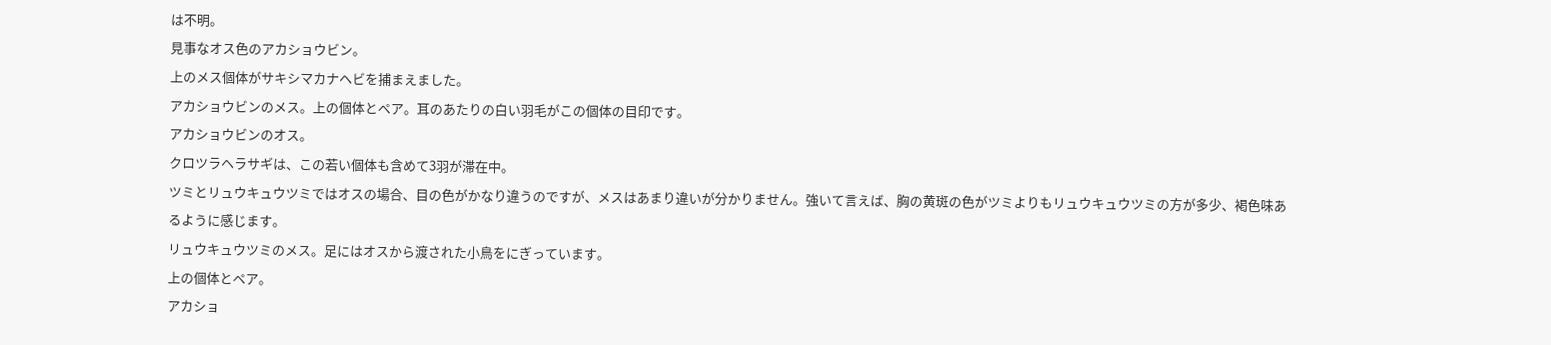は不明。
見事なオス色のアカショウビン。
上のメス個体がサキシマカナヘビを捕まえました。
アカショウビンのメス。上の個体とペア。耳のあたりの白い羽毛がこの個体の目印です。
アカショウビンのオス。
クロツラヘラサギは、この若い個体も含めて3羽が滞在中。
ツミとリュウキュウツミではオスの場合、目の色がかなり違うのですが、メスはあまり違いが分かりません。強いて言えば、胸の黄斑の色がツミよりもリュウキュウツミの方が多少、褐色味あるように感じます。
リュウキュウツミのメス。足にはオスから渡された小鳥をにぎっています。
上の個体とペア。
アカショ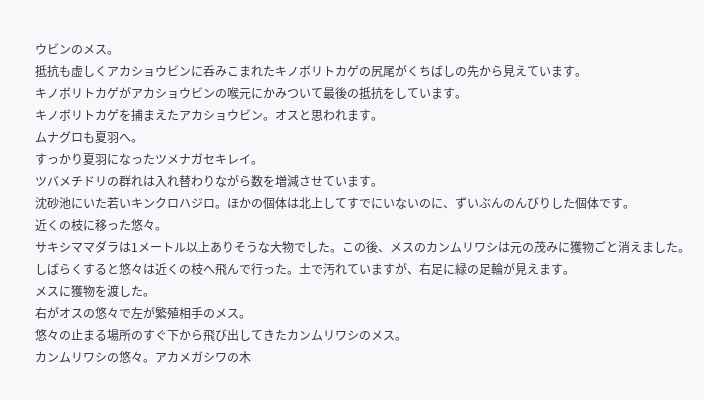ウビンのメス。
抵抗も虚しくアカショウビンに呑みこまれたキノボリトカゲの尻尾がくちばしの先から見えています。
キノボリトカゲがアカショウビンの喉元にかみついて最後の抵抗をしています。
キノボリトカゲを捕まえたアカショウビン。オスと思われます。
ムナグロも夏羽へ。
すっかり夏羽になったツメナガセキレイ。
ツバメチドリの群れは入れ替わりながら数を増減させています。
沈砂池にいた若いキンクロハジロ。ほかの個体は北上してすでにいないのに、ずいぶんのんびりした個体です。
近くの枝に移った悠々。
サキシママダラは1メートル以上ありそうな大物でした。この後、メスのカンムリワシは元の茂みに獲物ごと消えました。
しばらくすると悠々は近くの枝へ飛んで行った。土で汚れていますが、右足に緑の足輪が見えます。
メスに獲物を渡した。
右がオスの悠々で左が繁殖相手のメス。
悠々の止まる場所のすぐ下から飛び出してきたカンムリワシのメス。
カンムリワシの悠々。アカメガシワの木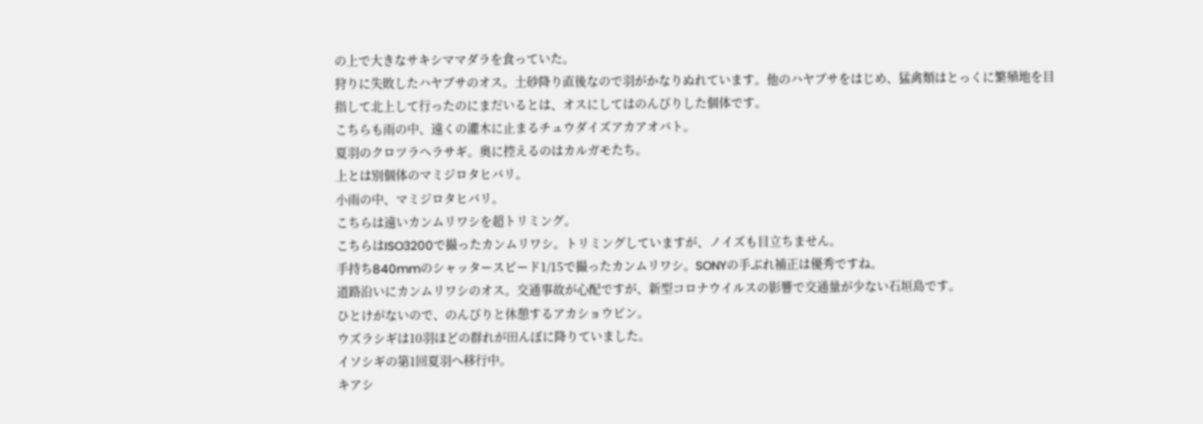の上で大きなサキシママダラを食っていた。
狩りに失敗したハヤブサのオス。土砂降り直後なので羽がかなりぬれています。他のハヤブサをはじめ、猛禽類はとっくに繁殖地を目指して北上して行ったのにまだいるとは、オスにしてはのんびりした個体です。
こちらも雨の中、遠くの灌木に止まるチュウダイズアカアオバト。
夏羽のクロツラヘラサギ。奥に控えるのはカルガモたち。
上とは別個体のマミジロタヒバリ。
小雨の中、マミジロタヒバリ。
こちらは遠いカンムリワシを超トリミング。
こちらはISO3200で撮ったカンムリワシ。トリミングしていますが、ノイズも目立ちません。
手持ち840mmのシャッタースピード1/15で撮ったカンムリワシ。SONYの手ぶれ補正は優秀ですね。
道路沿いにカンムリワシのオス。交通事故が心配ですが、新型コロナウイルスの影響で交通量が少ない石垣島です。
ひとけがないので、のんびりと休憩するアカショウビン。
ウズラシギは10羽ほどの群れが田んぼに降りていました。
イソシギの第1回夏羽へ移行中。
キアシ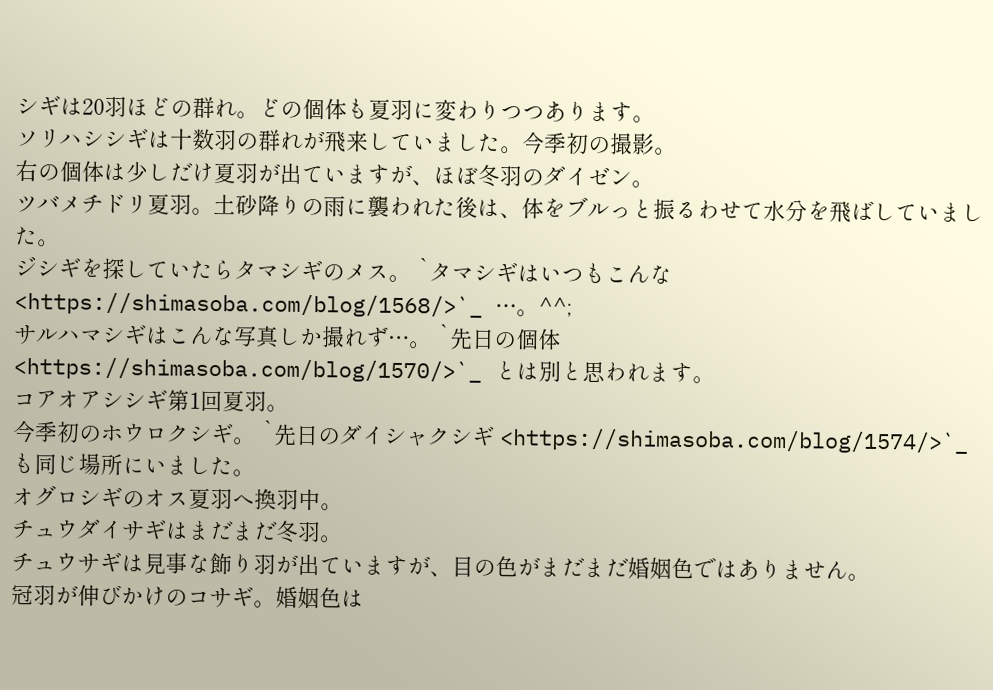シギは20羽ほどの群れ。どの個体も夏羽に変わりつつあります。
ソリハシシギは十数羽の群れが飛来していました。今季初の撮影。
右の個体は少しだけ夏羽が出ていますが、ほぼ冬羽のダイゼン。
ツバメチドリ夏羽。土砂降りの雨に襲われた後は、体をブルっと振るわせて水分を飛ばしていました。
ジシギを探していたらタマシギのメス。 `タマシギはいつもこんな <https://shimasoba.com/blog/1568/>`_ …。^^;
サルハマシギはこんな写真しか撮れず…。 `先日の個体 <https://shimasoba.com/blog/1570/>`_ とは別と思われます。
コアオアシシギ第1回夏羽。
今季初のホウロクシギ。 `先日のダイシャクシギ <https://shimasoba.com/blog/1574/>`_ も同じ場所にいました。
オグロシギのオス夏羽へ換羽中。
チュウダイサギはまだまだ冬羽。
チュウサギは見事な飾り羽が出ていますが、目の色がまだまだ婚姻色ではありません。
冠羽が伸びかけのコサギ。婚姻色は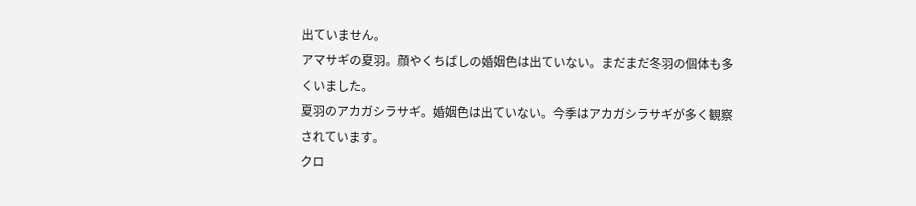出ていません。
アマサギの夏羽。顔やくちばしの婚姻色は出ていない。まだまだ冬羽の個体も多くいました。
夏羽のアカガシラサギ。婚姻色は出ていない。今季はアカガシラサギが多く観察されています。
クロ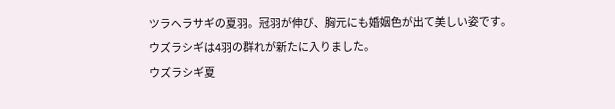ツラヘラサギの夏羽。冠羽が伸び、胸元にも婚姻色が出て美しい姿です。
ウズラシギは4羽の群れが新たに入りました。
ウズラシギ夏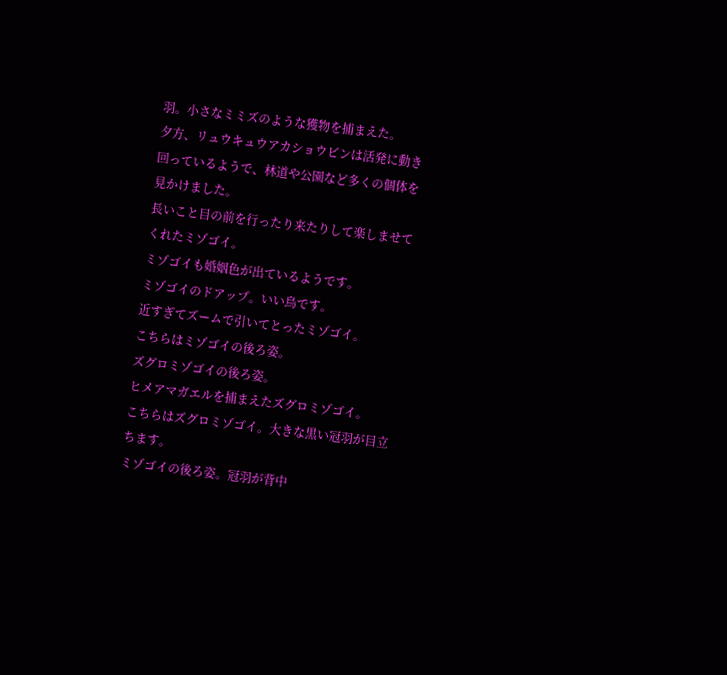羽。小さなミミズのような獲物を捕まえた。
夕方、リュウキュウアカショウビンは活発に動き回っているようで、林道や公園など多くの個体を見かけました。
長いこと目の前を行ったり来たりして楽しませてくれたミゾゴイ。
ミゾゴイも婚姻色が出ているようです。
ミゾゴイのドアップ。いい鳥です。
近すぎてズームで引いてとったミゾゴイ。
こちらはミゾゴイの後ろ姿。
ズグロミゾゴイの後ろ姿。
ヒメアマガエルを捕まえたズグロミゾゴイ。
こちらはズグロミゾゴイ。大きな黒い冠羽が目立ちます。
ミゾゴイの後ろ姿。冠羽が背中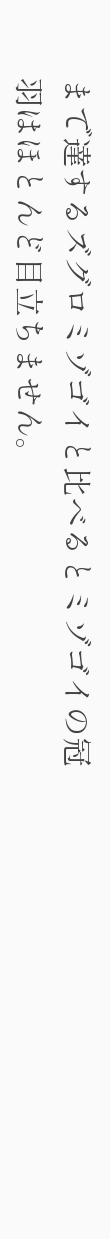まで達するズグロミゾゴイと比べるとミゾゴイの冠羽はほとんど目立ちません。